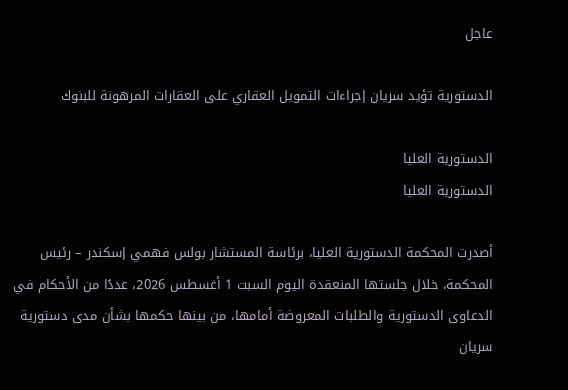عاجل

الدستورية تؤيد سريان إجراءات التمويل العقاري على العقارات المرهونة للبنوك

الدستورية العليا
الدستورية العليا

أصدرت المحكمة الدستورية العليا، برئاسة المستشار بولس فهمي إسكندر – رئيس المحكمة، خلال جلستها المنعقدة اليوم السبت 1 أغسطس 2026، عددًا من الأحكام في الدعاوى الدستورية والطلبات المعروضة أمامها، من بينها حكمها بشأن مدى دستورية سريان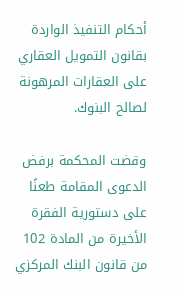أحكام التنفيذ الواردة بقانون التمويل العقاري على العقارات المرهونة لصالح البنوك.

وقضت المحكمة برفض الدعوى المقامة طعنًا على دستورية الفقرة الأخيرة من المادة 102 من قانون البنك المركزي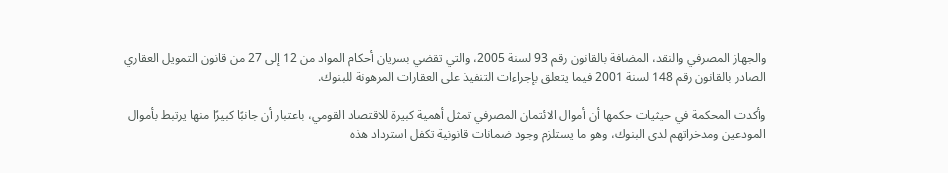والجهاز المصرفي والنقد، المضافة بالقانون رقم 93 لسنة 2005، والتي تقضي بسريان أحكام المواد من 12 إلى 27 من قانون التمويل العقاري الصادر بالقانون رقم 148 لسنة 2001 فيما يتعلق بإجراءات التنفيذ على العقارات المرهونة للبنوك.

وأكدت المحكمة في حيثيات حكمها أن أموال الائتمان المصرفي تمثل أهمية كبيرة للاقتصاد القومي، باعتبار أن جانبًا كبيرًا منها يرتبط بأموال المودعين ومدخراتهم لدى البنوك، وهو ما يستلزم وجود ضمانات قانونية تكفل استرداد هذه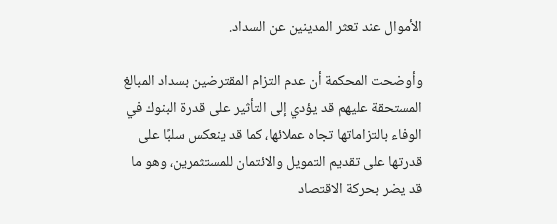الأموال عند تعثر المدينين عن السداد.

وأوضحت المحكمة أن عدم التزام المقترضين بسداد المبالغ المستحقة عليهم قد يؤدي إلى التأثير على قدرة البنوك في الوفاء بالتزاماتها تجاه عملائها، كما قد ينعكس سلبًا على قدرتها على تقديم التمويل والائتمان للمستثمرين، وهو ما قد يضر بحركة الاقتصاد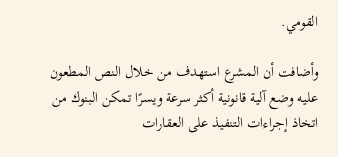القومي.

وأضافت أن المشرع استهدف من خلال النص المطعون عليه وضع آلية قانونية أكثر سرعة ويسرًا تمكن البنوك من اتخاذ إجراءات التنفيذ على العقارات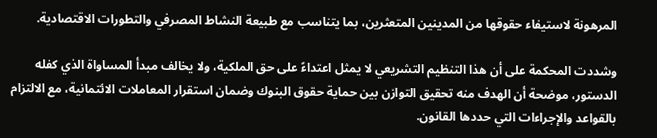المرهونة لاستيفاء حقوقها من المدينين المتعثرين، بما يتناسب مع طبيعة النشاط المصرفي والتطورات الاقتصادية.

وشددت المحكمة على أن هذا التنظيم التشريعي لا يمثل اعتداءً على حق الملكية، ولا يخالف مبدأ المساواة الذي كفله الدستور، موضحة أن الهدف منه تحقيق التوازن بين حماية حقوق البنوك وضمان استقرار المعاملات الائتمانية، مع الالتزام بالقواعد والإجراءات التي حددها القانون.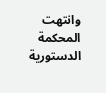وانتهت المحكمة الدستورية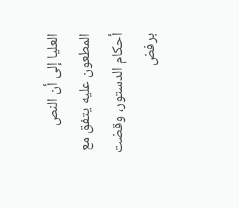العليا إلى أن النص المطعون عليه يتفق مع أحكام الدستور، وقضت برفض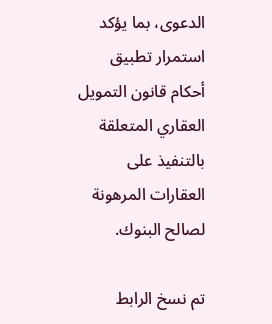الدعوى، بما يؤكد استمرار تطبيق أحكام قانون التمويل العقاري المتعلقة بالتنفيذ على العقارات المرهونة لصالح البنوك.

تم نسخ الرابط